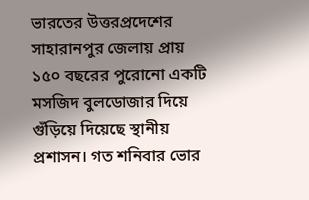ভারতের উত্তরপ্রদেশের সাহারানপুর জেলায় প্রায় ১৫০ বছরের পুরোনো একটি মসজিদ বুলডোজার দিয়ে গুঁড়িয়ে দিয়েছে স্থানীয় প্রশাসন। গত শনিবার ভোর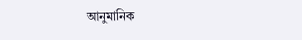আনুমানিক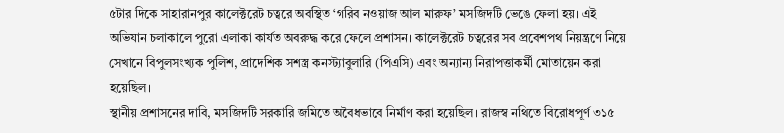৫টার দিকে সাহারানপুর কালেক্টরেট চত্বরে অবস্থিত ‘গরিব নওয়াজ আল মারুফ’ মসজিদটি ভেঙে ফেলা হয়। এই অভিযান চলাকালে পুরো এলাকা কার্যত অবরুদ্ধ করে ফেলে প্রশাসন। কালেক্টরেট চত্বরের সব প্রবেশপথ নিয়ন্ত্রণে নিয়ে সেখানে বিপুলসংখ্যক পুলিশ, প্রাদেশিক সশস্ত্র কনস্ট্যাবুলারি (পিএসি) এবং অন্যান্য নিরাপত্তাকর্মী মোতায়েন করা হয়েছিল।
স্থানীয় প্রশাসনের দাবি, মসজিদটি সরকারি জমিতে অবৈধভাবে নির্মাণ করা হয়েছিল। রাজস্ব নথিতে বিরোধপূর্ণ ৩১৫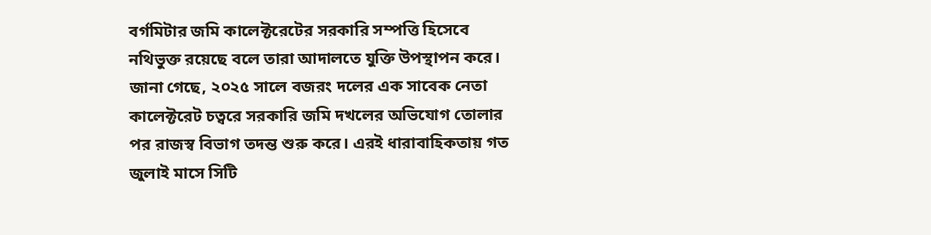বর্গমিটার জমি কালেক্টরেটের সরকারি সম্পত্তি হিসেবে নথিভুক্ত রয়েছে বলে তারা আদালতে যুক্তি উপস্থাপন করে। জানা গেছে, ২০২৫ সালে বজরং দলের এক সাবেক নেতা কালেক্টরেট চত্বরে সরকারি জমি দখলের অভিযোগ তোলার পর রাজস্ব বিভাগ তদন্ত শুরু করে। এরই ধারাবাহিকতায় গত জুলাই মাসে সিটি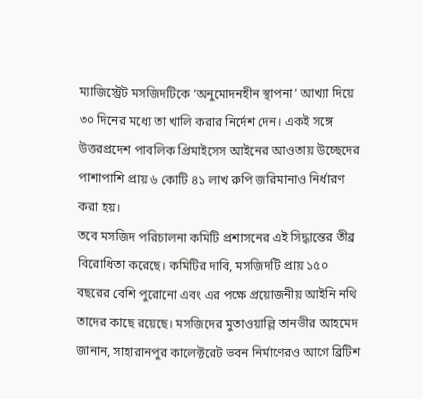ম্যাজিস্ট্রেট মসজিদটিকে ‘অনুমোদনহীন স্থাপনা’ আখ্যা দিয়ে ৩০ দিনের মধ্যে তা খালি করার নির্দেশ দেন। একই সঙ্গে উত্তরপ্রদেশ পাবলিক প্রিমাইসেস আইনের আওতায় উচ্ছেদের পাশাপাশি প্রায় ৬ কোটি ৪১ লাখ রুপি জরিমানাও নির্ধারণ করা হয়।
তবে মসজিদ পরিচালনা কমিটি প্রশাসনের এই সিদ্ধান্তের তীব্র বিরোধিতা করেছে। কমিটির দাবি, মসজিদটি প্রায় ১৫০ বছরের বেশি পুরোনো এবং এর পক্ষে প্রয়োজনীয় আইনি নথি তাদের কাছে রয়েছে। মসজিদের মুতাওয়াল্লি তানভীর আহমেদ জানান, সাহারানপুর কালেক্টরেট ভবন নির্মাণেরও আগে ব্রিটিশ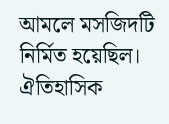আমলে মসজিদটি নির্মিত হয়েছিল। ঐতিহাসিক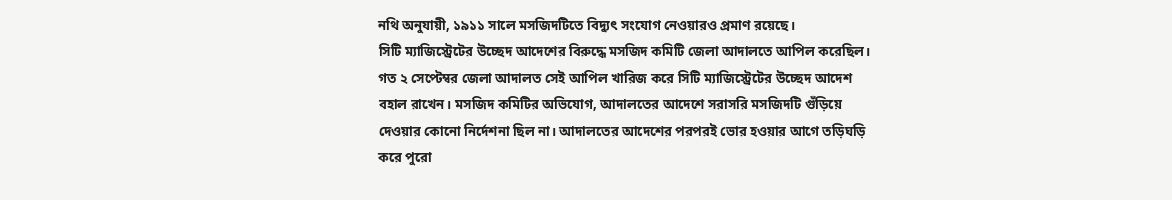নথি অনুযায়ী, ১৯১১ সালে মসজিদটিতে বিদ্যুৎ সংযোগ নেওয়ারও প্রমাণ রয়েছে।
সিটি ম্যাজিস্ট্রেটের উচ্ছেদ আদেশের বিরুদ্ধে মসজিদ কমিটি জেলা আদালতে আপিল করেছিল। গত ২ সেপ্টেম্বর জেলা আদালত সেই আপিল খারিজ করে সিটি ম্যাজিস্ট্রেটের উচ্ছেদ আদেশ বহাল রাখেন। মসজিদ কমিটির অভিযোগ, আদালতের আদেশে সরাসরি মসজিদটি গুঁড়িয়ে দেওয়ার কোনো নির্দেশনা ছিল না। আদালতের আদেশের পরপরই ভোর হওয়ার আগে তড়িঘড়ি করে পুরো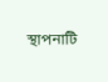স্থাপনাটি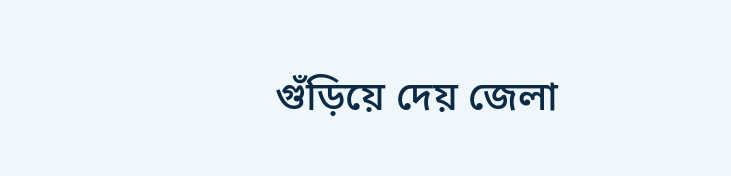গুঁড়িয়ে দেয় জেলা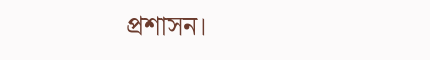প্রশাসন।